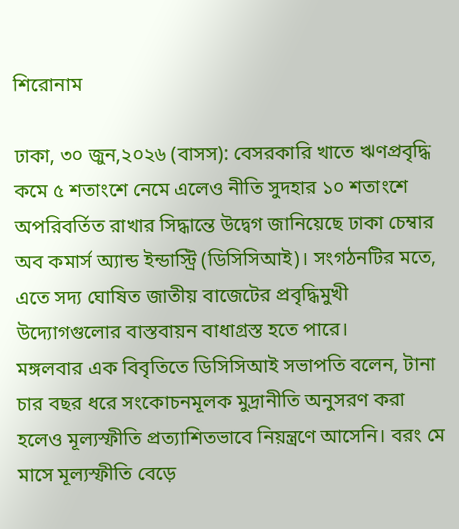শিরোনাম

ঢাকা, ৩০ জুন,২০২৬ (বাসস): বেসরকারি খাতে ঋণপ্রবৃদ্ধি কমে ৫ শতাংশে নেমে এলেও নীতি সুদহার ১০ শতাংশে অপরিবর্তিত রাখার সিদ্ধান্তে উদ্বেগ জানিয়েছে ঢাকা চেম্বার অব কমার্স অ্যান্ড ইন্ডাস্ট্রি (ডিসিসিআই)। সংগঠনটির মতে, এতে সদ্য ঘোষিত জাতীয় বাজেটের প্রবৃদ্ধিমুখী উদ্যোগগুলোর বাস্তবায়ন বাধাগ্রস্ত হতে পারে।
মঙ্গলবার এক বিবৃতিতে ডিসিসিআই সভাপতি বলেন, টানা চার বছর ধরে সংকোচনমূলক মুদ্রানীতি অনুসরণ করা হলেও মূল্যস্ফীতি প্রত্যাশিতভাবে নিয়ন্ত্রণে আসেনি। বরং মে মাসে মূল্যস্ফীতি বেড়ে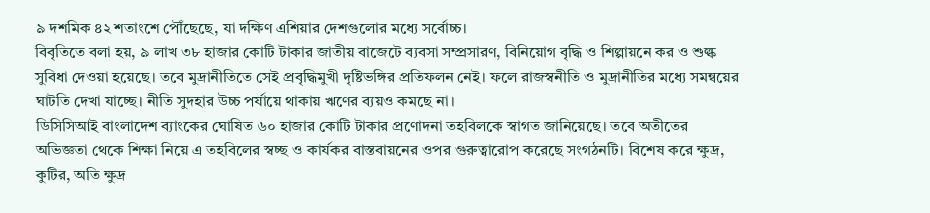৯ দশমিক ৪২ শতাংশে পৌঁছেছে, যা দক্ষিণ এশিয়ার দেশগুলোর মধ্যে সর্বোচ্চ।
বিবৃতিতে বলা হয়, ৯ লাখ ৩৮ হাজার কোটি টাকার জাতীয় বাজেটে ব্যবসা সম্প্রসারণ, বিনিয়োগ বৃদ্ধি ও শিল্পায়নে কর ও শুল্ক সুবিধা দেওয়া হয়েছে। তবে মুদ্রানীতিতে সেই প্রবৃদ্ধিমুখী দৃষ্টিভঙ্গির প্রতিফলন নেই। ফলে রাজস্বনীতি ও মুদ্রানীতির মধ্যে সমন্বয়ের ঘাটতি দেখা যাচ্ছে। নীতি সুদহার উচ্চ পর্যায়ে থাকায় ঋণের ব্যয়ও কমছে না।
ডিসিসিআই বাংলাদেশ ব্যাংকের ঘোষিত ৬০ হাজার কোটি টাকার প্রণোদনা তহবিলকে স্বাগত জানিয়েছে। তবে অতীতের অভিজ্ঞতা থেকে শিক্ষা নিয়ে এ তহবিলের স্বচ্ছ ও কার্যকর বাস্তবায়নের ওপর গুরুত্বারোপ করেছে সংগঠনটি। বিশেষ করে ক্ষুদ্র, কুটির, অতি ক্ষুদ্র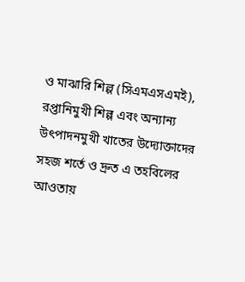ও মাঝারি শিল্প (সিএমএসএমই), রপ্তানিমুখী শিল্প এবং অন্যান্য উৎপাদনমুখী খাতের উদ্যোক্তাদের সহজ শর্তে ও দ্রুত এ তহবিলের আওতায়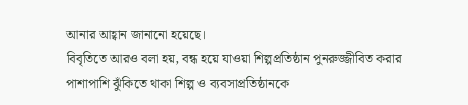আনার আহ্বান জানানো হয়েছে।
বিবৃতিতে আরও বলা হয়, বন্ধ হয়ে যাওয়া শিল্পপ্রতিষ্ঠান পুনরুজ্জীবিত করার পাশাপাশি ঝুঁকিতে থাকা শিল্প ও ব্যবসাপ্রতিষ্ঠানকে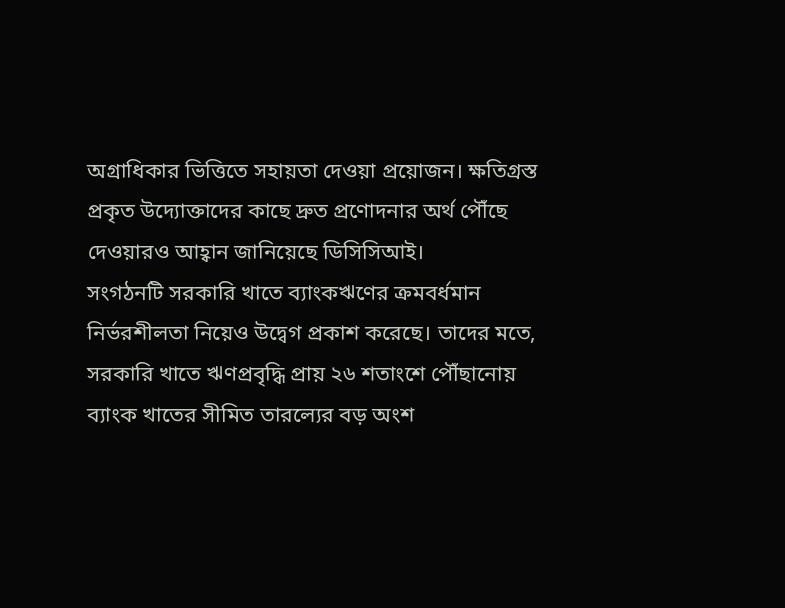অগ্রাধিকার ভিত্তিতে সহায়তা দেওয়া প্রয়োজন। ক্ষতিগ্রস্ত প্রকৃত উদ্যোক্তাদের কাছে দ্রুত প্রণোদনার অর্থ পৌঁছে দেওয়ারও আহ্বান জানিয়েছে ডিসিসিআই।
সংগঠনটি সরকারি খাতে ব্যাংকঋণের ক্রমবর্ধমান নির্ভরশীলতা নিয়েও উদ্বেগ প্রকাশ করেছে। তাদের মতে, সরকারি খাতে ঋণপ্রবৃদ্ধি প্রায় ২৬ শতাংশে পৌঁছানোয় ব্যাংক খাতের সীমিত তারল্যের বড় অংশ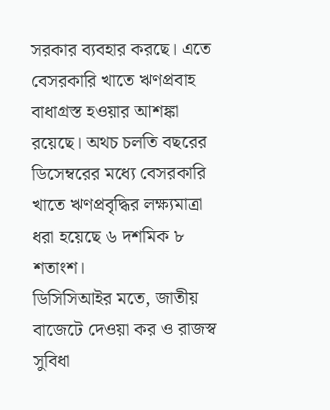সরকার ব্যবহার করছে। এতে বেসরকারি খাতে ঋণপ্রবাহ বাধাগ্রস্ত হওয়ার আশঙ্কা রয়েছে। অথচ চলতি বছরের ডিসেম্বরের মধ্যে বেসরকারি খাতে ঋণপ্রবৃদ্ধির লক্ষ্যমাত্রা ধরা হয়েছে ৬ দশমিক ৮ শতাংশ।
ডিসিসিআইর মতে, জাতীয় বাজেটে দেওয়া কর ও রাজস্ব সুবিধা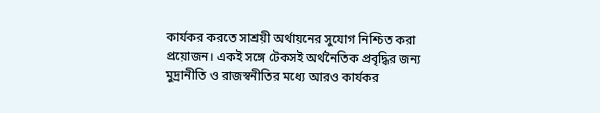কার্যকর করতে সাশ্রয়ী অর্থায়নের সুযোগ নিশ্চিত করা প্রয়োজন। একই সঙ্গে টেকসই অর্থনৈতিক প্রবৃদ্ধির জন্য মুদ্রানীতি ও রাজস্বনীতির মধ্যে আরও কার্যকর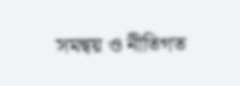সমন্বয় ও নীতিগত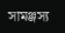সামঞ্জস্য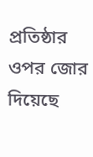প্রতিষ্ঠার ওপর জোর দিয়েছে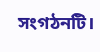সংগঠনটি।